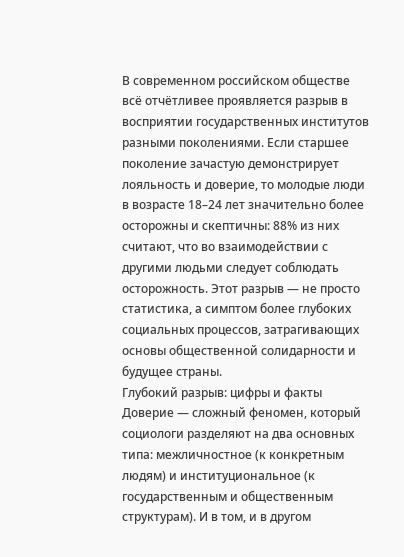В современном российском обществе всё отчётливее проявляется разрыв в восприятии государственных институтов разными поколениями. Если старшее поколение зачастую демонстрирует лояльность и доверие, то молодые люди в возрасте 18–24 лет значительно более осторожны и скептичны: 88% из них считают, что во взаимодействии с другими людьми следует соблюдать осторожность. Этот разрыв — не просто статистика, а симптом более глубоких социальных процессов, затрагивающих основы общественной солидарности и будущее страны.
Глубокий разрыв: цифры и факты
Доверие — сложный феномен, который социологи разделяют на два основных типа: межличностное (к конкретным людям) и институциональное (к государственным и общественным структурам). И в том, и в другом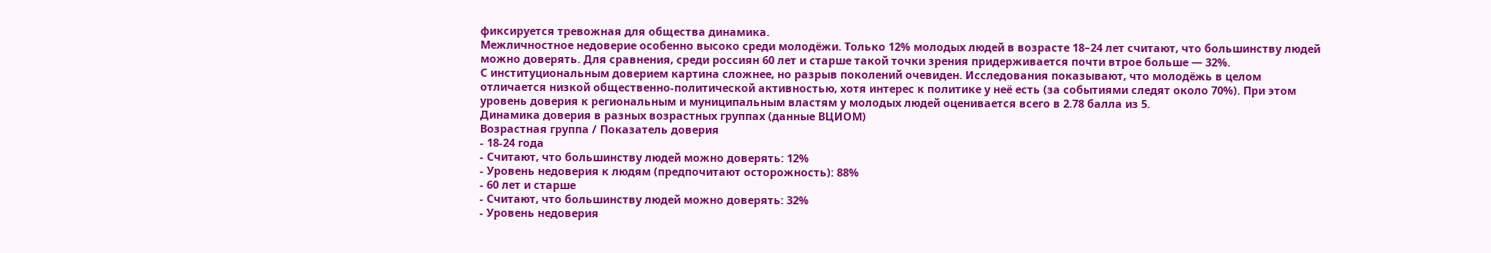фиксируется тревожная для общества динамика.
Межличностное недоверие особенно высоко среди молодёжи. Только 12% молодых людей в возрасте 18–24 лет считают, что большинству людей можно доверять. Для сравнения, среди россиян 60 лет и старше такой точки зрения придерживается почти втрое больше — 32%.
С институциональным доверием картина сложнее, но разрыв поколений очевиден. Исследования показывают, что молодёжь в целом отличается низкой общественно-политической активностью, хотя интерес к политике у неё есть (за событиями следят около 70%). При этом уровень доверия к региональным и муниципальным властям у молодых людей оценивается всего в 2.78 балла из 5.
Динамика доверия в разных возрастных группах (данные ВЦИОМ)
Возрастная группа / Показатель доверия
- 18-24 года
- Считают, что большинству людей можно доверять: 12%
- Уровень недоверия к людям (предпочитают осторожность): 88%
- 60 лет и старше
- Считают, что большинству людей можно доверять: 32%
- Уровень недоверия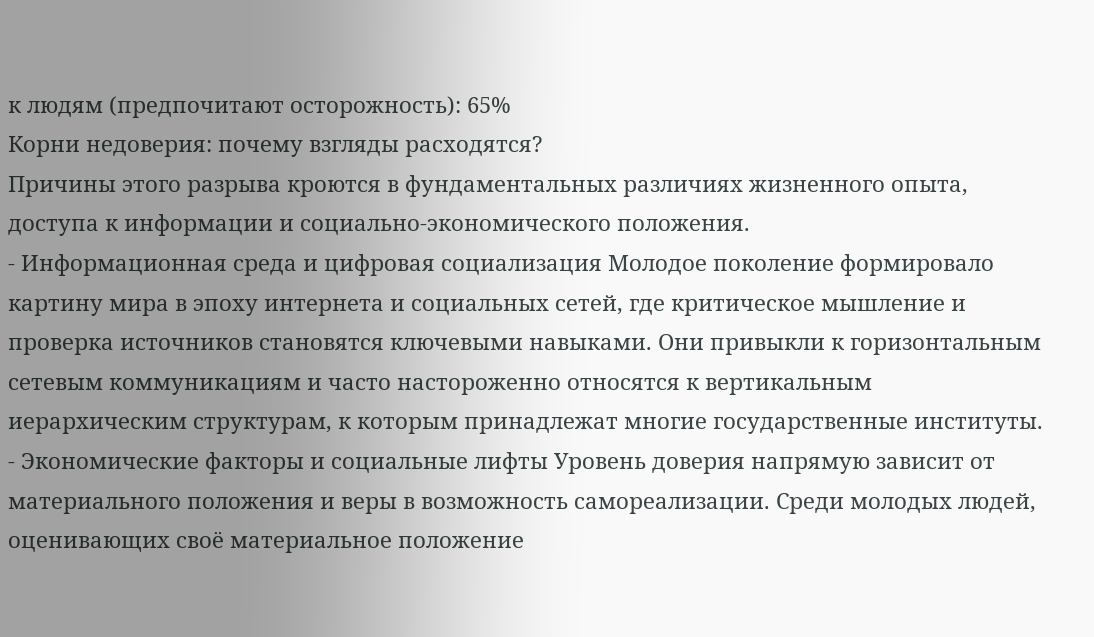к людям (предпочитают осторожность): 65%
Корни недоверия: почему взгляды расходятся?
Причины этого разрыва кроются в фундаментальных различиях жизненного опыта, доступа к информации и социально-экономического положения.
- Информационная среда и цифровая социализация Молодое поколение формировало картину мира в эпоху интернета и социальных сетей, где критическое мышление и проверка источников становятся ключевыми навыками. Они привыкли к горизонтальным сетевым коммуникациям и часто настороженно относятся к вертикальным иерархическим структурам, к которым принадлежат многие государственные институты.
- Экономические факторы и социальные лифты Уровень доверия напрямую зависит от материального положения и веры в возможность самореализации. Среди молодых людей, оценивающих своё материальное положение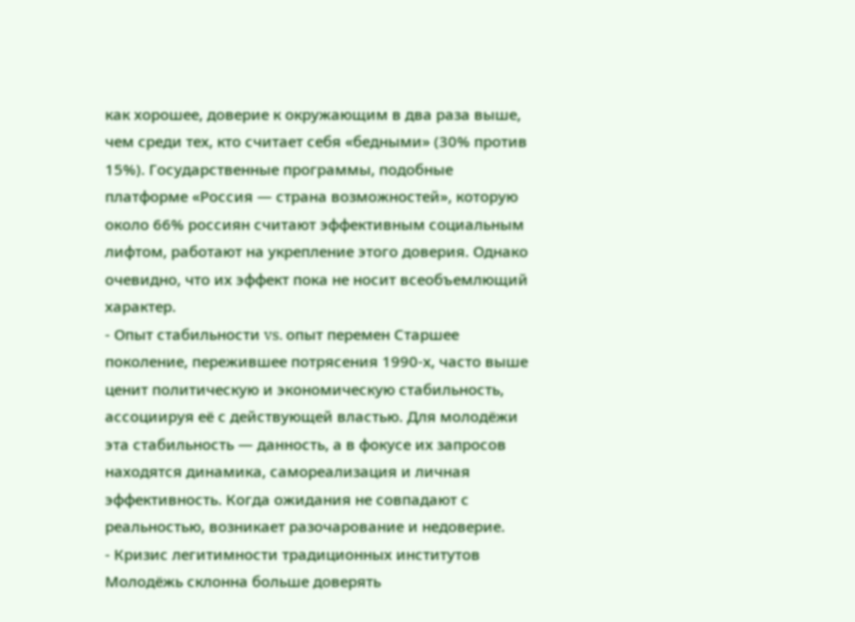как хорошее, доверие к окружающим в два раза выше, чем среди тех, кто считает себя «бедными» (30% против 15%). Государственные программы, подобные платформе «Россия — страна возможностей», которую около 66% россиян считают эффективным социальным лифтом, работают на укрепление этого доверия. Однако очевидно, что их эффект пока не носит всеобъемлющий характер.
- Опыт стабильности vs. опыт перемен Старшее поколение, пережившее потрясения 1990-х, часто выше ценит политическую и экономическую стабильность, ассоциируя её с действующей властью. Для молодёжи эта стабильность — данность, а в фокусе их запросов находятся динамика, самореализация и личная эффективность. Когда ожидания не совпадают с реальностью, возникает разочарование и недоверие.
- Кризис легитимности традиционных институтов Молодёжь склонна больше доверять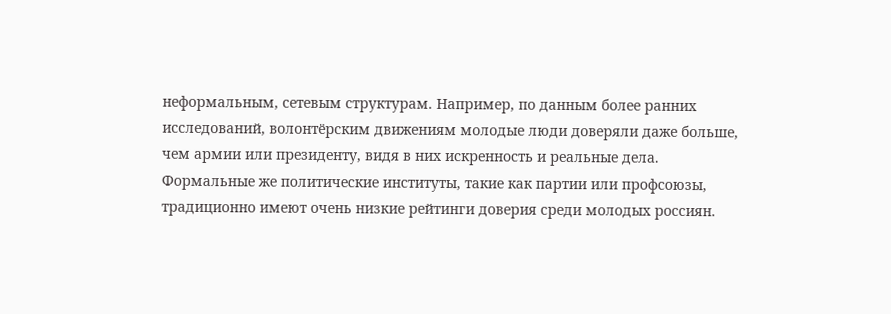неформальным, сетевым структурам. Например, по данным более ранних исследований, волонтёрским движениям молодые люди доверяли даже больше, чем армии или президенту, видя в них искренность и реальные дела. Формальные же политические институты, такие как партии или профсоюзы, традиционно имеют очень низкие рейтинги доверия среди молодых россиян.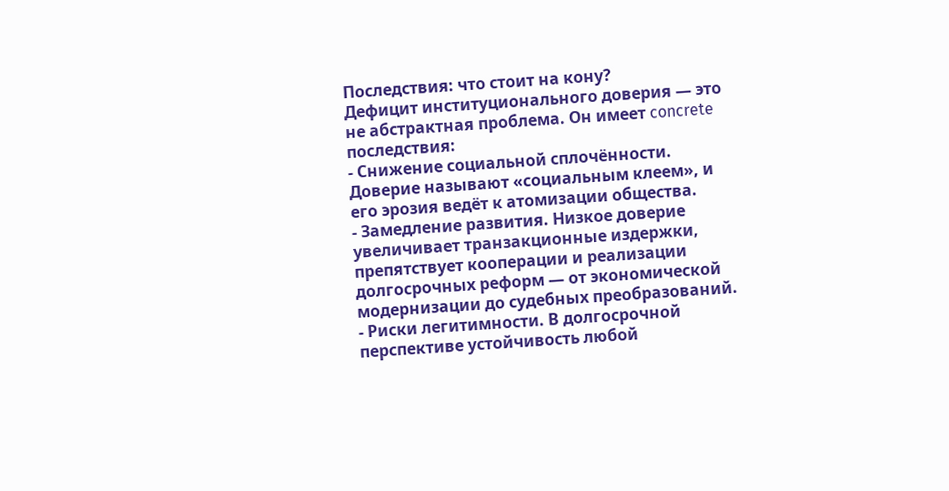Последствия: что стоит на кону?
Дефицит институционального доверия — это не абстрактная проблема. Он имеет concrete последствия:
- Снижение социальной сплочённости. Доверие называют «социальным клеем», и его эрозия ведёт к атомизации общества.
- Замедление развития. Низкое доверие увеличивает транзакционные издержки, препятствует кооперации и реализации долгосрочных реформ — от экономической модернизации до судебных преобразований.
- Риски легитимности. В долгосрочной перспективе устойчивость любой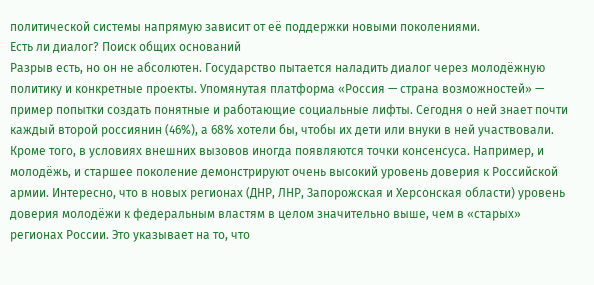политической системы напрямую зависит от её поддержки новыми поколениями.
Есть ли диалог? Поиск общих оснований
Разрыв есть, но он не абсолютен. Государство пытается наладить диалог через молодёжную политику и конкретные проекты. Упомянутая платформа «Россия — страна возможностей» — пример попытки создать понятные и работающие социальные лифты. Сегодня о ней знает почти каждый второй россиянин (46%), а 68% хотели бы, чтобы их дети или внуки в ней участвовали.
Кроме того, в условиях внешних вызовов иногда появляются точки консенсуса. Например, и молодёжь, и старшее поколение демонстрируют очень высокий уровень доверия к Российской армии. Интересно, что в новых регионах (ДНР, ЛНР, Запорожская и Херсонская области) уровень доверия молодёжи к федеральным властям в целом значительно выше, чем в «старых» регионах России. Это указывает на то, что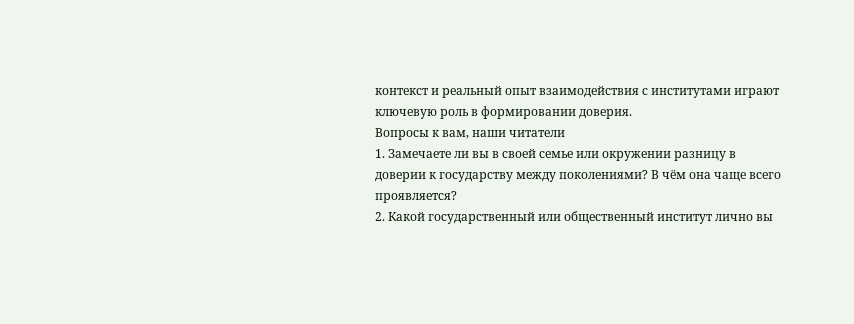контекст и реальный опыт взаимодействия с институтами играют ключевую роль в формировании доверия.
Вопросы к вам, наши читатели
1. Замечаете ли вы в своей семье или окружении разницу в доверии к государству между поколениями? В чём она чаще всего проявляется?
2. Какой государственный или общественный институт лично вы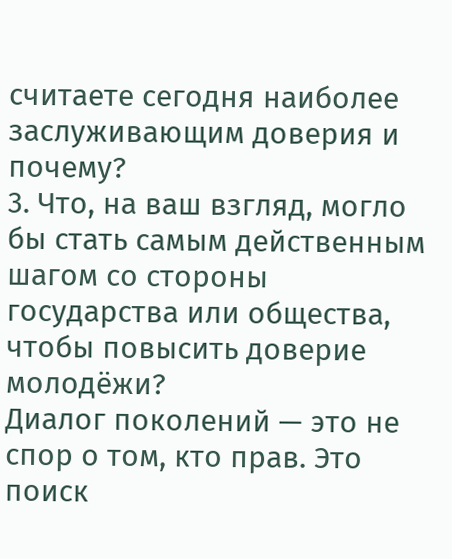считаете сегодня наиболее заслуживающим доверия и почему?
3. Что, на ваш взгляд, могло бы стать самым действенным шагом со стороны государства или общества, чтобы повысить доверие молодёжи?
Диалог поколений — это не спор о том, кто прав. Это поиск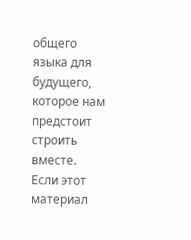общего языка для будущего, которое нам предстоит строить вместе.
Если этот материал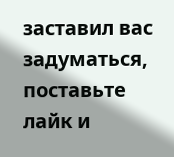заставил вас задуматься, поставьте лайк и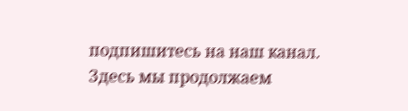подпишитесь на наш канал. Здесь мы продолжаем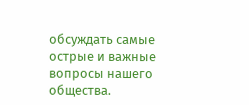обсуждать самые острые и важные вопросы нашего общества.